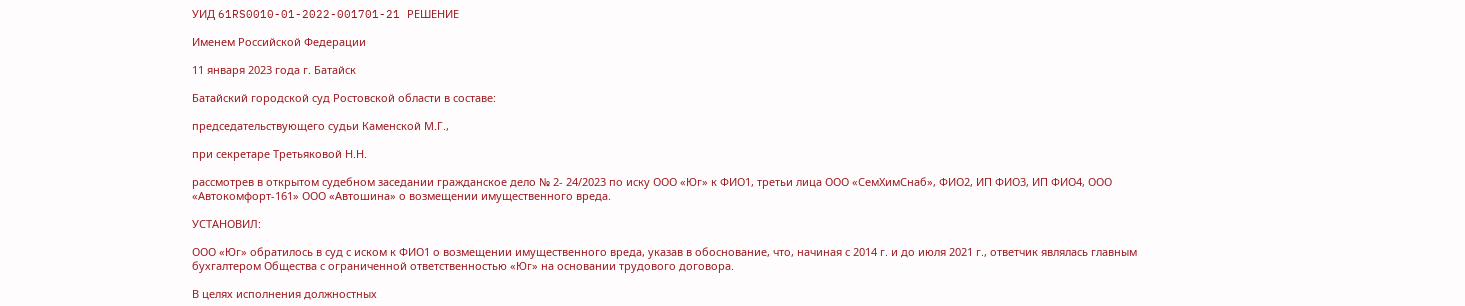УИД 61RS0010-01-2022-001701-21 РЕШЕНИЕ

Именем Российской Федерации

11 января 2023 года г. Батайск

Батайский городской суд Ростовской области в составе:

председательствующего судьи Каменской М.Г.,

при секретаре Третьяковой Н.Н.

рассмотрев в открытом судебном заседании гражданское дело № 2- 24/2023 по иску ООО «Юг» к ФИО1, третьи лица ООО «СемХимСнаб», ФИО2, ИП ФИО3, ИП ФИО4, ООО «Автокомфорт-161» ООО «Автошина» о возмещении имущественного вреда.

УСТАНОВИЛ:

ООО «Юг» обратилось в суд с иском к ФИО1 о возмещении имущественного вреда, указав в обоснование, что, начиная с 2014 г. и до июля 2021 г., ответчик являлась главным бухгалтером Общества с ограниченной ответственностью «Юг» на основании трудового договора.

В целях исполнения должностных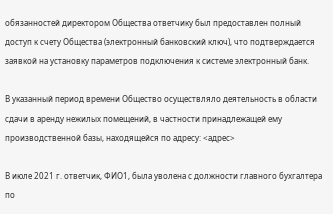обязанностей директором Общества ответчику был предоставлен полный доступ к счету Общества (электронный банковский ключ), что подтверждается заявкой на установку параметров подключения к системе электронный банк.

В указанный период времени Общество осуществляло деятельность в области сдачи в аренду нежилых помещений, в частности принадлежащей ему производственной базы, находящейся по адресу: <адрес>

В июле 2021 г. ответчик, ФИО1, была уволена с должности главного бухгалтера по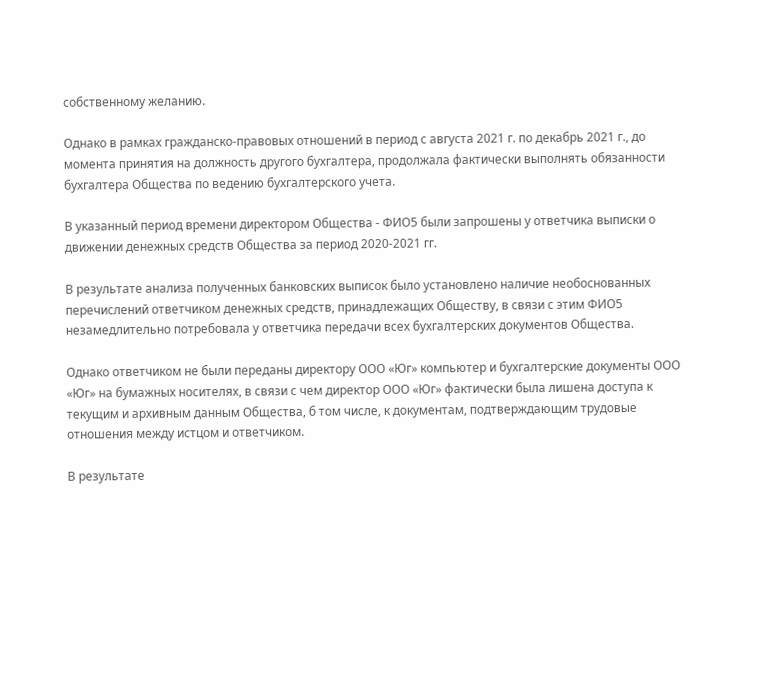собственному желанию.

Однако в рамках гражданско-правовых отношений в период с августа 2021 г. по декабрь 2021 г., до момента принятия на должность другого бухгалтера, продолжала фактически выполнять обязанности бухгалтера Общества по ведению бухгалтерского учета.

В указанный период времени директором Общества - ФИО5 были запрошены у ответчика выписки о движении денежных средств Общества за период 2020-2021 гг.

В результате анализа полученных банковских выписок было установлено наличие необоснованных перечислений ответчиком денежных средств, принадлежащих Обществу, в связи с этим ФИО5 незамедлительно потребовала у ответчика передачи всех бухгалтерских документов Общества.

Однако ответчиком не были переданы директору ООО «Юг» компьютер и бухгалтерские документы ООО «Юг» на бумажных носителях, в связи с чем директор ООО «Юг» фактически была лишена доступа к текущим и архивным данным Общества, б том числе, к документам, подтверждающим трудовые отношения между истцом и ответчиком.

В результате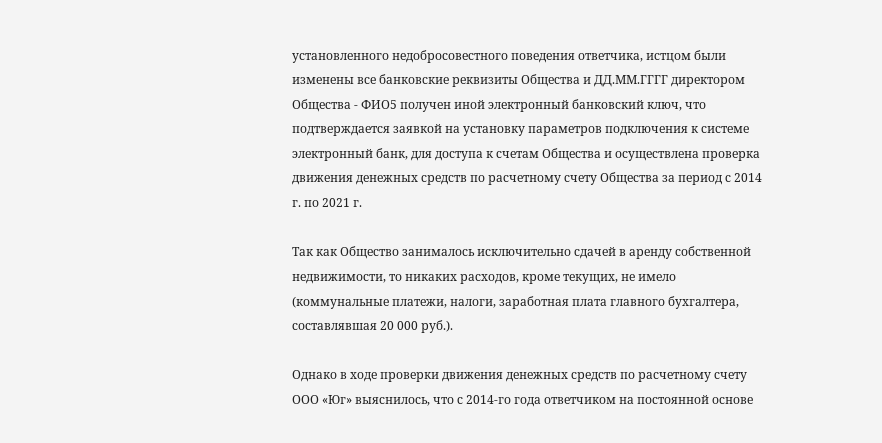установленного недобросовестного поведения ответчика, истцом были изменены все банковские реквизиты Общества и ДД.ММ.ГГГГ директором Общества - ФИО5 получен иной электронный банковский ключ, что подтверждается заявкой на установку параметров подключения к системе электронный банк, для доступа к счетам Общества и осуществлена проверка движения денежных средств по расчетному счету Общества за период с 2014 г. по 2021 г.

Так как Общество занималось исключительно сдачей в аренду собственной недвижимости, то никаких расходов, кроме текущих, не имело (коммунальные платежи, налоги, заработная плата главного бухгалтера, составлявшая 20 000 руб.).

Однако в ходе проверки движения денежных средств по расчетному счету ООО «Юг» выяснилось, что с 2014-го года ответчиком на постоянной основе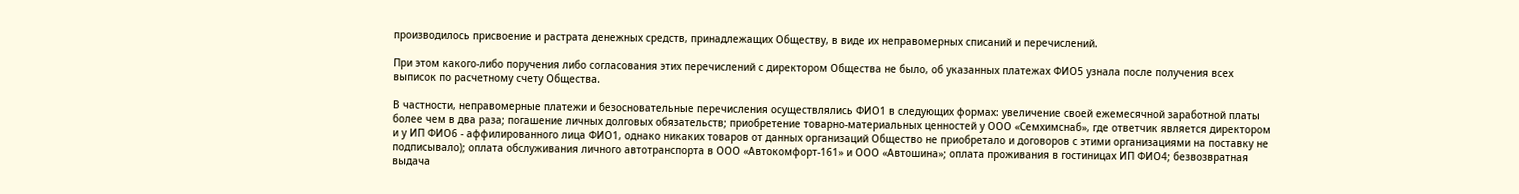производилось присвоение и растрата денежных средств, принадлежащих Обществу, в виде их неправомерных списаний и перечислений.

При этом какого-либо поручения либо согласования этих перечислений с директором Общества не было, об указанных платежах ФИО5 узнала после получения всех выписок по расчетному счету Общества.

В частности, неправомерные платежи и безосновательные перечисления осуществлялись ФИО1 в следующих формах: увеличение своей ежемесячной заработной платы более чем в два раза; погашение личных долговых обязательств; приобретение товарно-материальных ценностей у ООО «Семхимснаб», где ответчик является директором и у ИП ФИО6 - аффилированного лица ФИО1, однако никаких товаров от данных организаций Общество не приобретало и договоров с этими организациями на поставку не подписывало); оплата обслуживания личного автотранспорта в ООО «Автокомфорт-161» и ООО «Автошина»; оплата проживания в гостиницах ИП ФИО4; безвозвратная выдача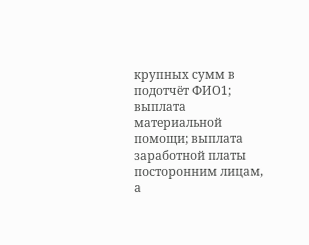крупных сумм в подотчёт ФИО1; выплата материальной помощи; выплата заработной платы посторонним лицам, а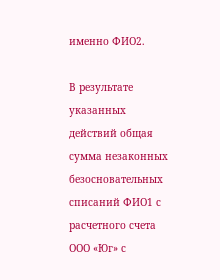именно ФИО2.

В результате указанных действий общая сумма незаконных безосновательных списаний ФИО1 с расчетного счета ООО «Юг» с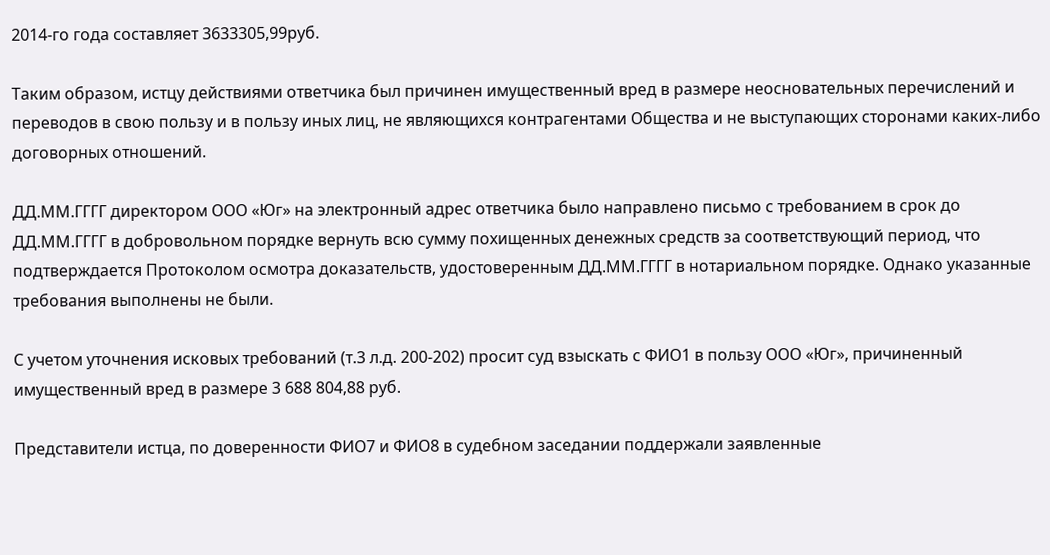2014-го года составляет 3633305,99руб.

Таким образом, истцу действиями ответчика был причинен имущественный вред в размере неосновательных перечислений и переводов в свою пользу и в пользу иных лиц, не являющихся контрагентами Общества и не выступающих сторонами каких-либо договорных отношений.

ДД.ММ.ГГГГ директором ООО «Юг» на электронный адрес ответчика было направлено письмо с требованием в срок до ДД.ММ.ГГГГ в добровольном порядке вернуть всю сумму похищенных денежных средств за соответствующий период, что подтверждается Протоколом осмотра доказательств, удостоверенным ДД.ММ.ГГГГ в нотариальном порядке. Однако указанные требования выполнены не были.

С учетом уточнения исковых требований (т.3 л.д. 200-202) просит суд взыскать с ФИО1 в пользу ООО «Юг», причиненный имущественный вред в размере 3 688 804,88 руб.

Представители истца, по доверенности ФИО7 и ФИО8 в судебном заседании поддержали заявленные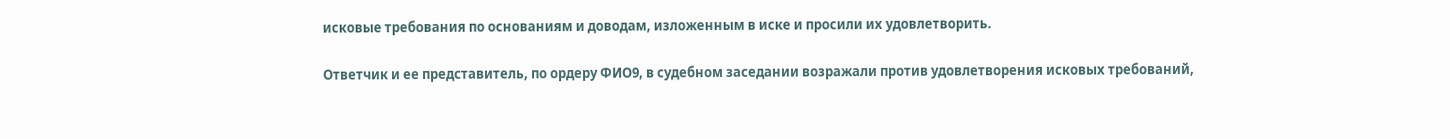исковые требования по основаниям и доводам, изложенным в иске и просили их удовлетворить.

Ответчик и ее представитель, по ордеру ФИО9, в судебном заседании возражали против удовлетворения исковых требований,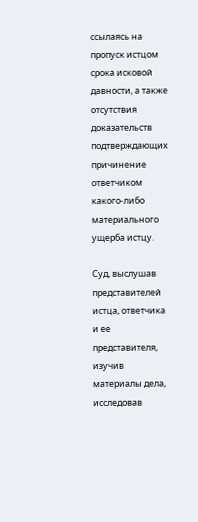ссылаясь на пропуск истцом срока исковой давности, а также отсутствия доказательств подтверждающих причинение ответчиком какого-либо материального ущерба истцу.

Суд, выслушав представителей истца, ответчика и ее представителя, изучив материалы дела, исследовав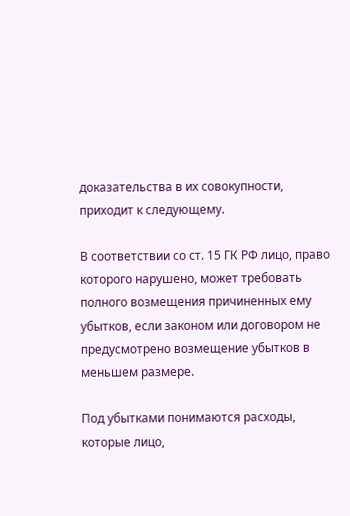доказательства в их совокупности, приходит к следующему.

В соответствии со ст. 15 ГК РФ лицо, право которого нарушено, может требовать полного возмещения причиненных ему убытков, если законом или договором не предусмотрено возмещение убытков в меньшем размере.

Под убытками понимаются расходы, которые лицо,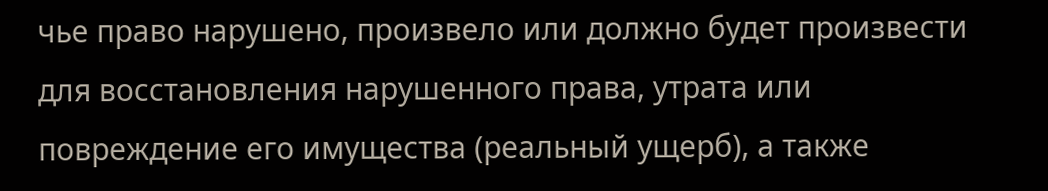чье право нарушено, произвело или должно будет произвести для восстановления нарушенного права, утрата или повреждение его имущества (реальный ущерб), а также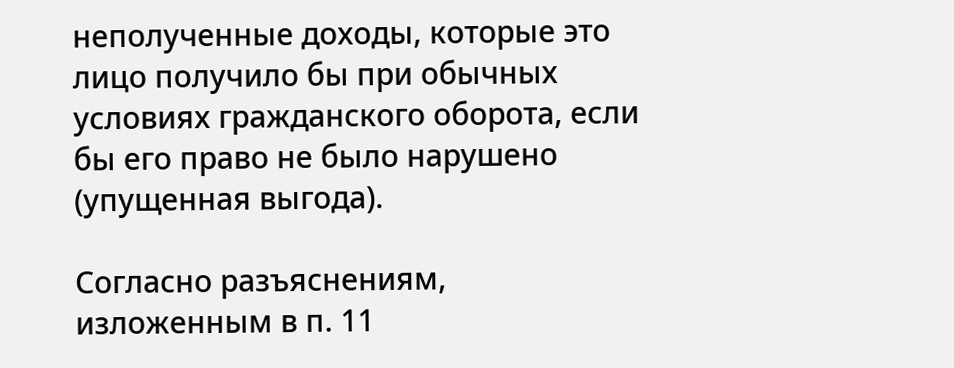неполученные доходы, которые это лицо получило бы при обычных условиях гражданского оборота, если бы его право не было нарушено (упущенная выгода).

Согласно разъяснениям, изложенным в п. 11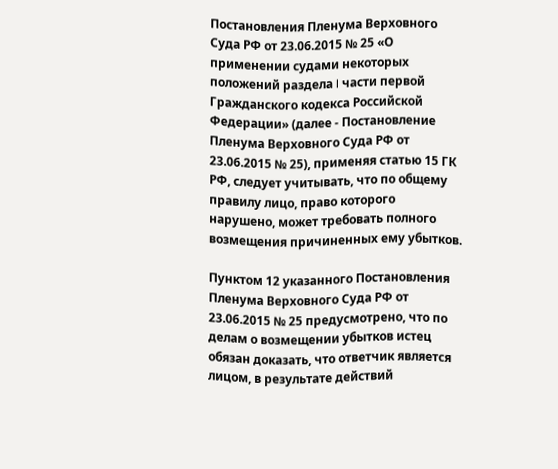Постановления Пленума Верховного Суда РФ от 23.06.2015 № 25 «О применении судами некоторых положений раздела I части первой Гражданского кодекса Российской Федерации» (далее - Постановление Пленума Верховного Суда РФ от 23.06.2015 № 25), применяя статью 15 ГК РФ, следует учитывать, что по общему правилу лицо, право которого нарушено, может требовать полного возмещения причиненных ему убытков.

Пунктом 12 указанного Постановления Пленума Верховного Суда РФ от 23.06.2015 № 25 предусмотрено, что по делам о возмещении убытков истец обязан доказать, что ответчик является лицом, в результате действий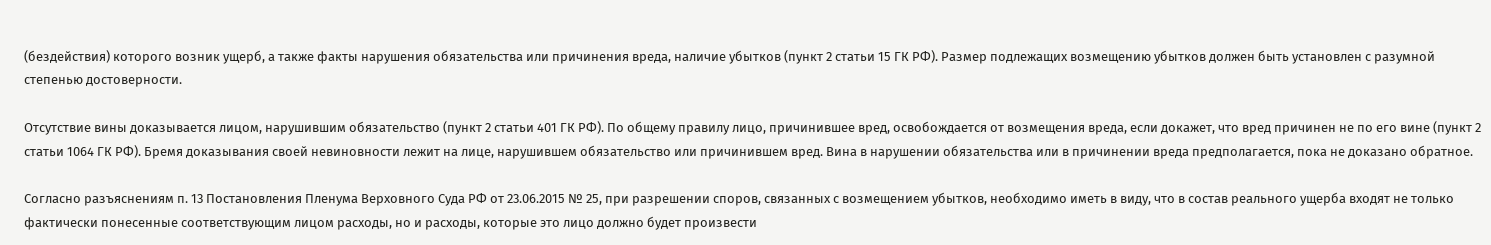(бездействия) которого возник ущерб, а также факты нарушения обязательства или причинения вреда, наличие убытков (пункт 2 статьи 15 ГК РФ). Размер подлежащих возмещению убытков должен быть установлен с разумной степенью достоверности.

Отсутствие вины доказывается лицом, нарушившим обязательство (пункт 2 статьи 401 ГК РФ). По общему правилу лицо, причинившее вред, освобождается от возмещения вреда, если докажет, что вред причинен не по его вине (пункт 2 статьи 1064 ГК РФ). Бремя доказывания своей невиновности лежит на лице, нарушившем обязательство или причинившем вред. Вина в нарушении обязательства или в причинении вреда предполагается, пока не доказано обратное.

Согласно разъяснениям п. 13 Постановления Пленума Верховного Суда РФ от 23.06.2015 № 25, при разрешении споров, связанных с возмещением убытков, необходимо иметь в виду, что в состав реального ущерба входят не только фактически понесенные соответствующим лицом расходы, но и расходы, которые это лицо должно будет произвести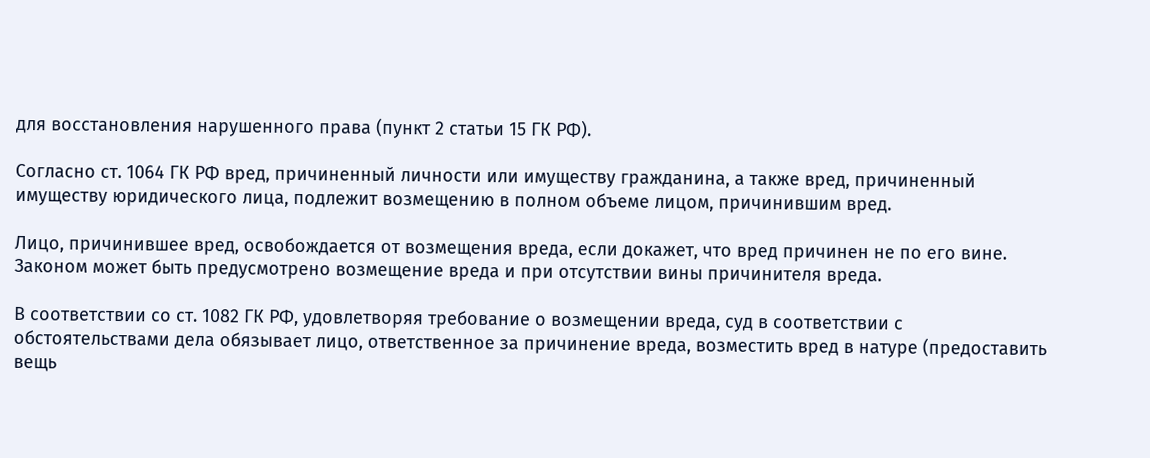для восстановления нарушенного права (пункт 2 статьи 15 ГК РФ).

Согласно ст. 1064 ГК РФ вред, причиненный личности или имуществу гражданина, а также вред, причиненный имуществу юридического лица, подлежит возмещению в полном объеме лицом, причинившим вред.

Лицо, причинившее вред, освобождается от возмещения вреда, если докажет, что вред причинен не по его вине. Законом может быть предусмотрено возмещение вреда и при отсутствии вины причинителя вреда.

В соответствии со ст. 1082 ГК РФ, удовлетворяя требование о возмещении вреда, суд в соответствии с обстоятельствами дела обязывает лицо, ответственное за причинение вреда, возместить вред в натуре (предоставить вещь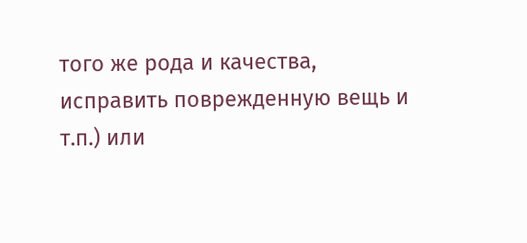того же рода и качества, исправить поврежденную вещь и т.п.) или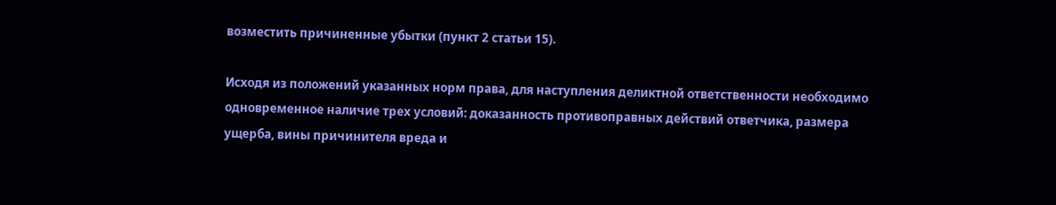возместить причиненные убытки (пункт 2 статьи 15).

Исходя из положений указанных норм права, для наступления деликтной ответственности необходимо одновременное наличие трех условий: доказанность противоправных действий ответчика, размера ущерба, вины причинителя вреда и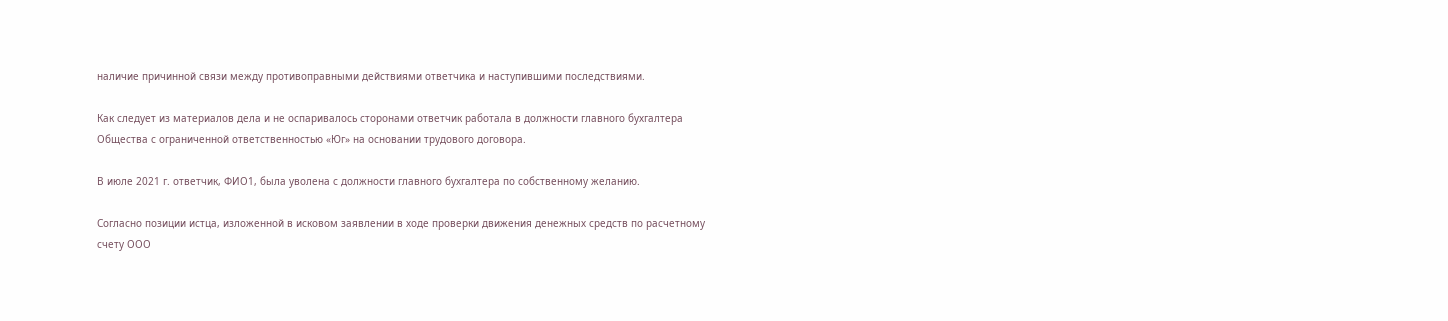наличие причинной связи между противоправными действиями ответчика и наступившими последствиями.

Как следует из материалов дела и не оспаривалось сторонами ответчик работала в должности главного бухгалтера Общества с ограниченной ответственностью «Юг» на основании трудового договора.

В июле 2021 г. ответчик, ФИО1, была уволена с должности главного бухгалтера по собственному желанию.

Согласно позиции истца, изложенной в исковом заявлении в ходе проверки движения денежных средств по расчетному счету ООО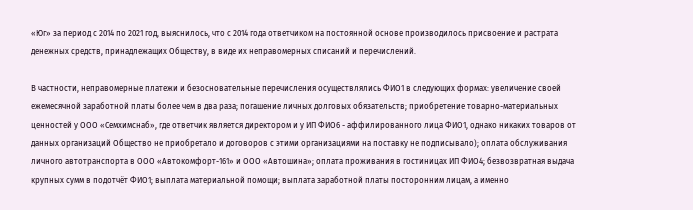«Юг» за период с 2014 по 2021 год, выяснилось, что с 2014 года ответчиком на постоянной основе производилось присвоение и растрата денежных средств, принадлежащих Обществу, в виде их неправомерных списаний и перечислений.

В частности, неправомерные платежи и безосновательные перечисления осуществлялись ФИО1 в следующих формах: увеличение своей ежемесячной заработной платы более чем в два раза; погашение личных долговых обязательств; приобретение товарно-материальных ценностей у ООО «Семхимснаб», где ответчик является директором и у ИП ФИО6 - аффилированного лица ФИО1, однако никаких товаров от данных организаций Общество не приобретало и договоров с этими организациями на поставку не подписывало); оплата обслуживания личного автотранспорта в ООО «Автокомфорт-161» и ООО «Автошина»; оплата проживания в гостиницах ИП ФИО4; безвозвратная выдача крупных сумм в подотчёт ФИО1; выплата материальной помощи; выплата заработной платы посторонним лицам, а именно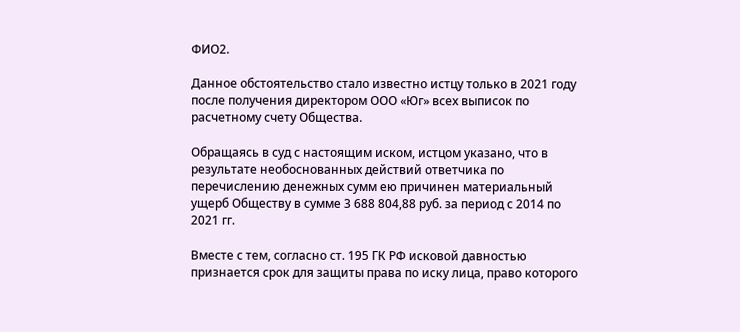ФИО2.

Данное обстоятельство стало известно истцу только в 2021 году после получения директором ООО «Юг» всех выписок по расчетному счету Общества.

Обращаясь в суд с настоящим иском, истцом указано, что в результате необоснованных действий ответчика по перечислению денежных сумм ею причинен материальный ущерб Обществу в сумме 3 688 804,88 руб. за период с 2014 по 2021 гг.

Вместе с тем, согласно ст. 195 ГК РФ исковой давностью признается срок для защиты права по иску лица, право которого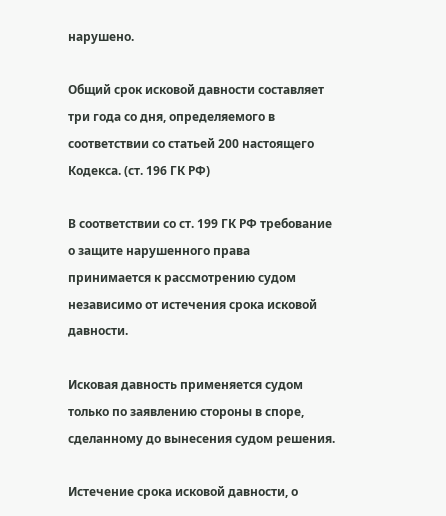нарушено.

Общий срок исковой давности составляет три года со дня, определяемого в соответствии со статьей 200 настоящего Кодекса. (ст. 196 ГК РФ)

В соответствии со ст. 199 ГК РФ требование о защите нарушенного права принимается к рассмотрению судом независимо от истечения срока исковой давности.

Исковая давность применяется судом только по заявлению стороны в споре, сделанному до вынесения судом решения.

Истечение срока исковой давности, о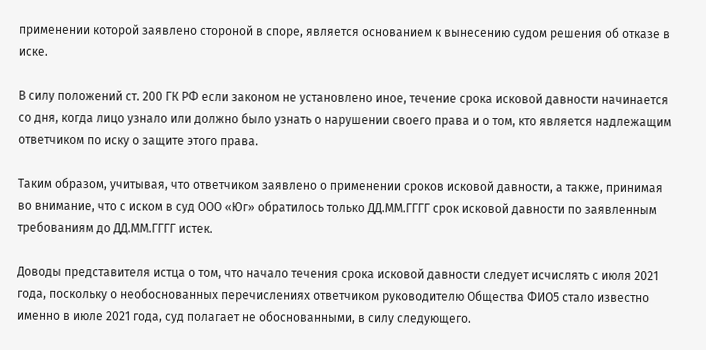применении которой заявлено стороной в споре, является основанием к вынесению судом решения об отказе в иске.

В силу положений ст. 200 ГК РФ если законом не установлено иное, течение срока исковой давности начинается со дня, когда лицо узнало или должно было узнать о нарушении своего права и о том, кто является надлежащим ответчиком по иску о защите этого права.

Таким образом, учитывая, что ответчиком заявлено о применении сроков исковой давности, а также, принимая во внимание, что с иском в суд ООО «Юг» обратилось только ДД.ММ.ГГГГ срок исковой давности по заявленным требованиям до ДД.ММ.ГГГГ истек.

Доводы представителя истца о том, что начало течения срока исковой давности следует исчислять с июля 2021 года, поскольку о необоснованных перечислениях ответчиком руководителю Общества ФИО5 стало известно именно в июле 2021 года, суд полагает не обоснованными, в силу следующего.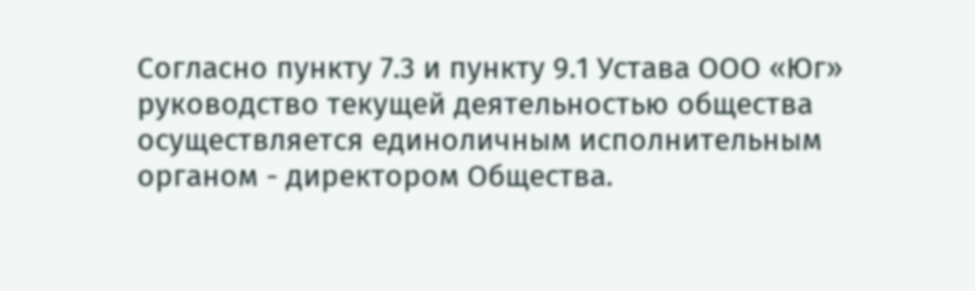Согласно пункту 7.3 и пункту 9.1 Устава ООО «Юг» руководство текущей деятельностью общества осуществляется единоличным исполнительным органом - директором Общества.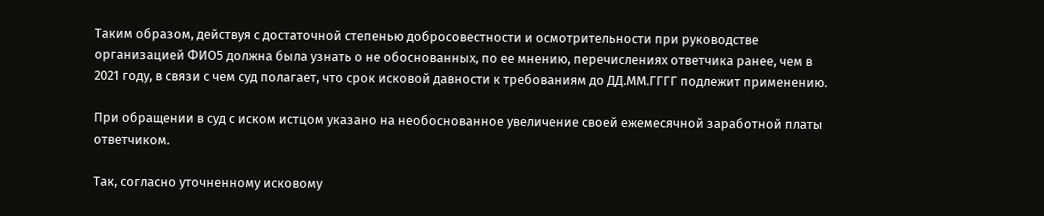Таким образом, действуя с достаточной степенью добросовестности и осмотрительности при руководстве организацией ФИО5 должна была узнать о не обоснованных, по ее мнению, перечислениях ответчика ранее, чем в 2021 году, в связи с чем суд полагает, что срок исковой давности к требованиям до ДД.ММ.ГГГГ подлежит применению.

При обращении в суд с иском истцом указано на необоснованное увеличение своей ежемесячной заработной платы ответчиком.

Так, согласно уточненному исковому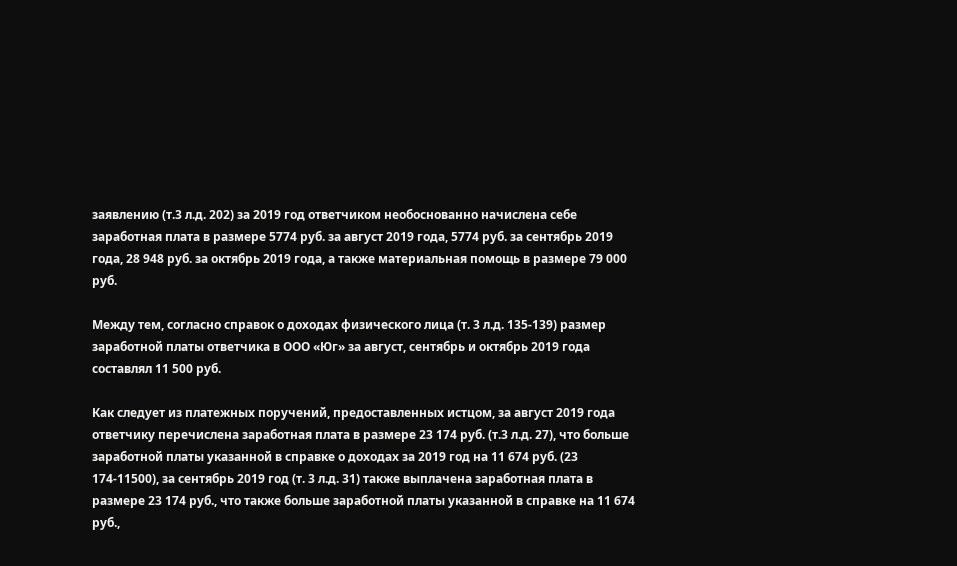заявлению (т.3 л.д. 202) за 2019 год ответчиком необоснованно начислена себе заработная плата в размере 5774 руб. за август 2019 года, 5774 руб. за сентябрь 2019 года, 28 948 руб. за октябрь 2019 года, а также материальная помощь в размере 79 000 руб.

Между тем, согласно справок о доходах физического лица (т. 3 л.д. 135-139) размер заработной платы ответчика в ООО «Юг» за август, сентябрь и октябрь 2019 года составлял 11 500 руб.

Как следует из платежных поручений, предоставленных истцом, за август 2019 года ответчику перечислена заработная плата в размере 23 174 руб. (т.3 л.д. 27), что больше заработной платы указанной в справке о доходах за 2019 год на 11 674 руб. (23 174-11500), за сентябрь 2019 год (т. 3 л.д. 31) также выплачена заработная плата в размере 23 174 руб., что также больше заработной платы указанной в справке на 11 674 руб.,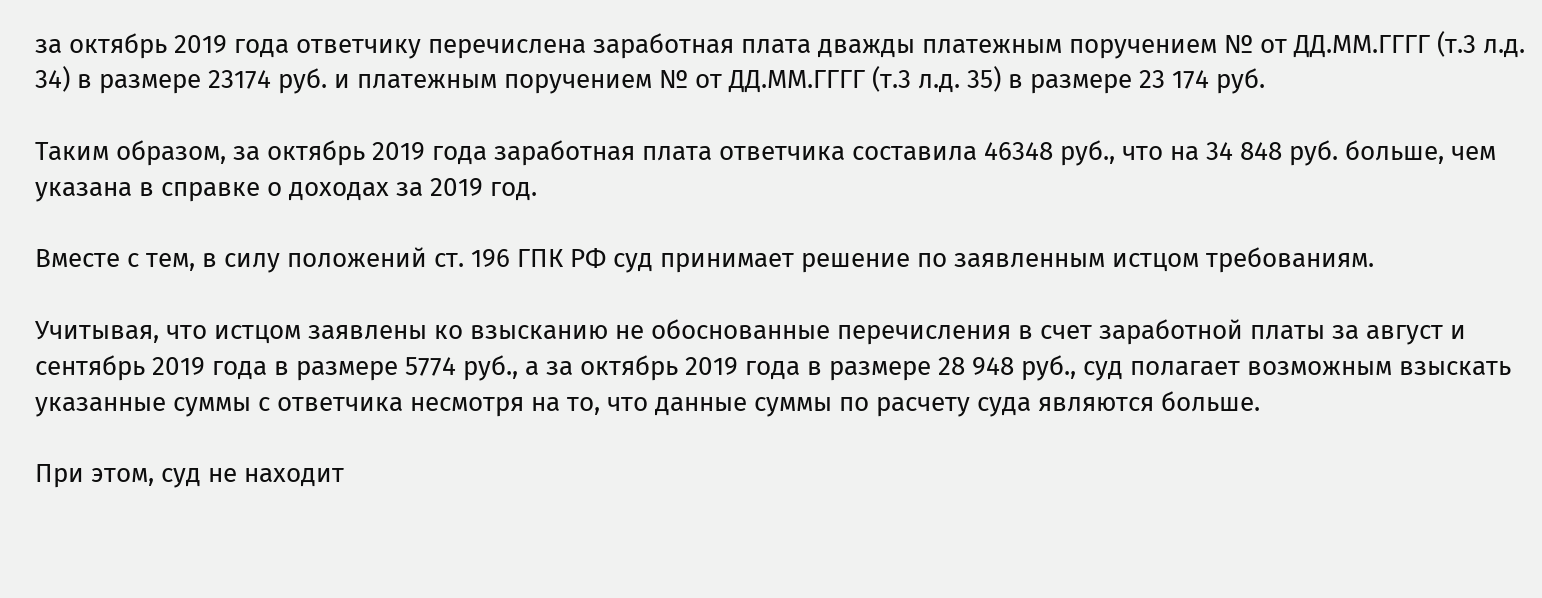за октябрь 2019 года ответчику перечислена заработная плата дважды платежным поручением № от ДД.ММ.ГГГГ (т.3 л.д. 34) в размере 23174 руб. и платежным поручением № от ДД.ММ.ГГГГ (т.3 л.д. 35) в размере 23 174 руб.

Таким образом, за октябрь 2019 года заработная плата ответчика составила 46348 руб., что на 34 848 руб. больше, чем указана в справке о доходах за 2019 год.

Вместе с тем, в силу положений ст. 196 ГПК РФ суд принимает решение по заявленным истцом требованиям.

Учитывая, что истцом заявлены ко взысканию не обоснованные перечисления в счет заработной платы за август и сентябрь 2019 года в размере 5774 руб., а за октябрь 2019 года в размере 28 948 руб., суд полагает возможным взыскать указанные суммы с ответчика несмотря на то, что данные суммы по расчету суда являются больше.

При этом, суд не находит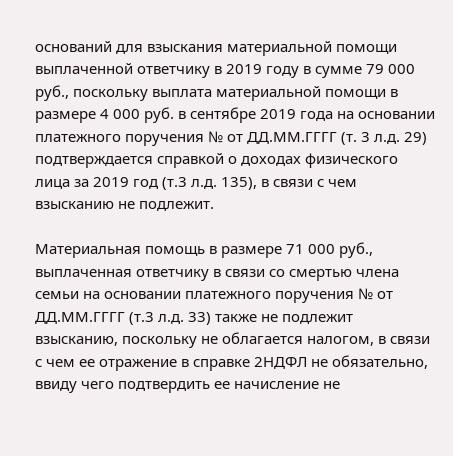оснований для взыскания материальной помощи выплаченной ответчику в 2019 году в сумме 79 000 руб., поскольку выплата материальной помощи в размере 4 000 руб. в сентябре 2019 года на основании платежного поручения № от ДД.ММ.ГГГГ (т. 3 л.д. 29) подтверждается справкой о доходах физического лица за 2019 год (т.3 л.д. 135), в связи с чем взысканию не подлежит.

Материальная помощь в размере 71 000 руб., выплаченная ответчику в связи со смертью члена семьи на основании платежного поручения № от ДД.ММ.ГГГГ (т.3 л.д. 33) также не подлежит взысканию, поскольку не облагается налогом, в связи с чем ее отражение в справке 2НДФЛ не обязательно, ввиду чего подтвердить ее начисление не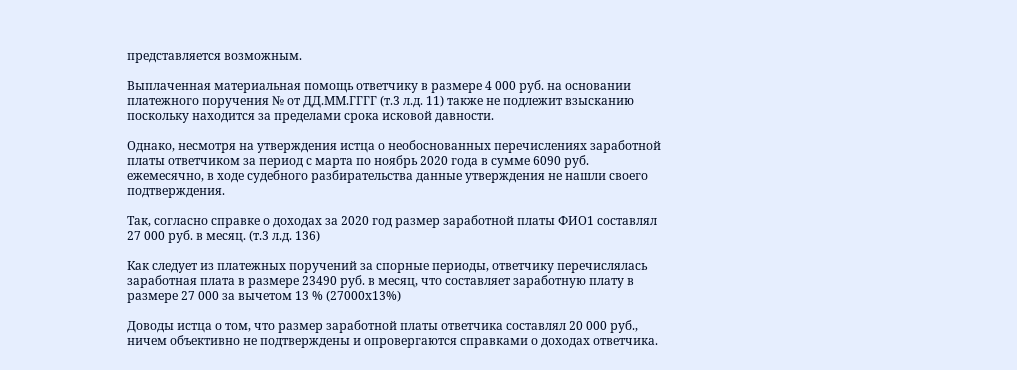представляется возможным.

Выплаченная материальная помощь ответчику в размере 4 000 руб. на основании платежного поручения № от ДД.ММ.ГГГГ (т.3 л.д. 11) также не подлежит взысканию поскольку находится за пределами срока исковой давности.

Однако, несмотря на утверждения истца о необоснованных перечислениях заработной платы ответчиком за период с марта по ноябрь 2020 года в сумме 6090 руб. ежемесячно, в ходе судебного разбирательства данные утверждения не нашли своего подтверждения.

Так, согласно справке о доходах за 2020 год размер заработной платы ФИО1 составлял 27 000 руб. в месяц. (т.3 л.д. 136)

Как следует из платежных поручений за спорные периоды, ответчику перечислялась заработная плата в размере 23490 руб. в месяц, что составляет заработную плату в размере 27 000 за вычетом 13 % (27000х13%)

Доводы истца о том, что размер заработной платы ответчика составлял 20 000 руб., ничем объективно не подтверждены и опровергаются справками о доходах ответчика.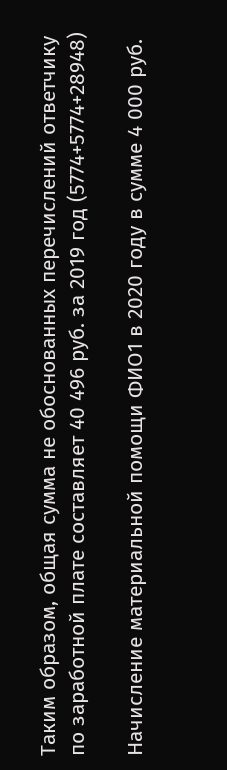Таким образом, общая сумма не обоснованных перечислений ответчику по заработной плате составляет 40 496 руб. за 2019 год (5774+5774+28948)

Начисление материальной помощи ФИО1 в 2020 году в сумме 4 000 руб.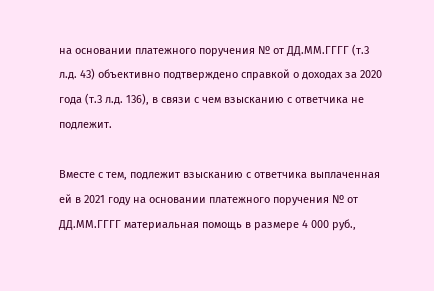на основании платежного поручения № от ДД.ММ.ГГГГ (т.3 л.д. 43) объективно подтверждено справкой о доходах за 2020 года (т.3 л.д. 136), в связи с чем взысканию с ответчика не подлежит.

Вместе с тем, подлежит взысканию с ответчика выплаченная ей в 2021 году на основании платежного поручения № от ДД.ММ.ГГГГ материальная помощь в размере 4 000 руб.,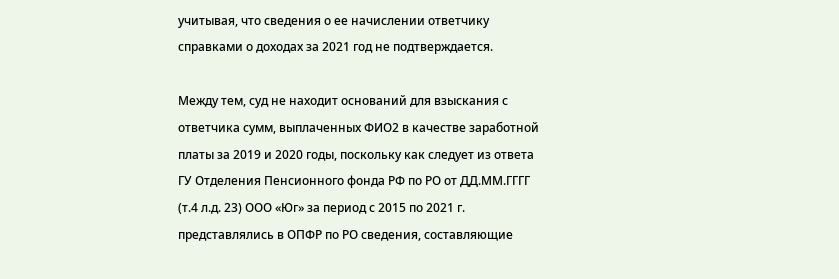учитывая, что сведения о ее начислении ответчику справками о доходах за 2021 год не подтверждается.

Между тем, суд не находит оснований для взыскания с ответчика сумм, выплаченных ФИО2 в качестве заработной платы за 2019 и 2020 годы, поскольку как следует из ответа ГУ Отделения Пенсионного фонда РФ по РО от ДД.ММ.ГГГГ (т.4 л.д. 23) ООО «Юг» за период с 2015 по 2021 г. представлялись в ОПФР по РО сведения, составляющие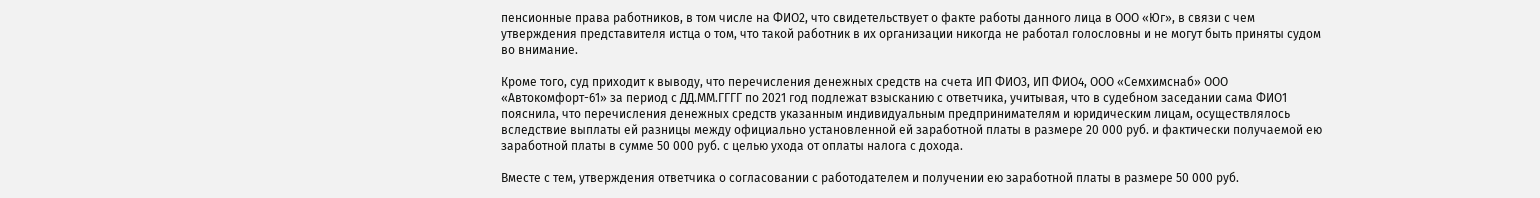пенсионные права работников, в том числе на ФИО2, что свидетельствует о факте работы данного лица в ООО «Юг», в связи с чем утверждения представителя истца о том, что такой работник в их организации никогда не работал голословны и не могут быть приняты судом во внимание.

Кроме того, суд приходит к выводу, что перечисления денежных средств на счета ИП ФИО3, ИП ФИО4, ООО «Семхимснаб» ООО «Автокомфорт-61» за период с ДД.ММ.ГГГГ по 2021 год подлежат взысканию с ответчика, учитывая, что в судебном заседании сама ФИО1 пояснила, что перечисления денежных средств указанным индивидуальным предпринимателям и юридическим лицам, осуществлялось вследствие выплаты ей разницы между официально установленной ей заработной платы в размере 20 000 руб. и фактически получаемой ею заработной платы в сумме 50 000 руб. с целью ухода от оплаты налога с дохода.

Вместе с тем, утверждения ответчика о согласовании с работодателем и получении ею заработной платы в размере 50 000 руб.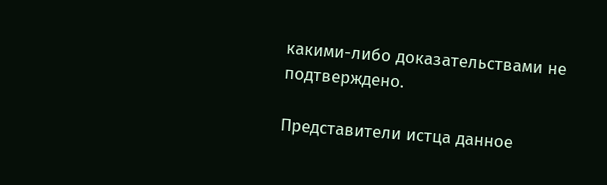какими-либо доказательствами не подтверждено.

Представители истца данное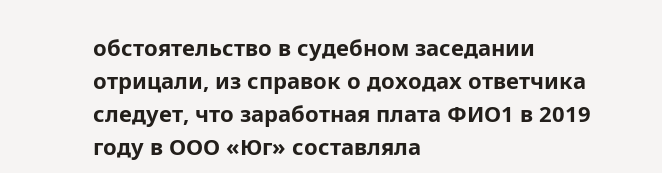обстоятельство в судебном заседании отрицали, из справок о доходах ответчика следует, что заработная плата ФИО1 в 2019 году в ООО «Юг» составляла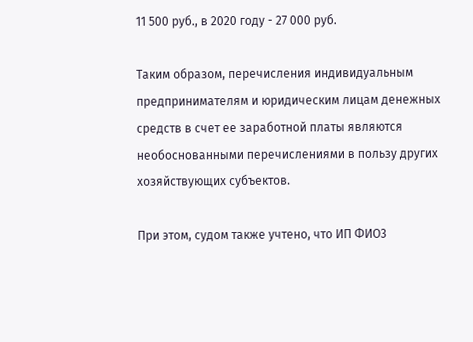11 500 руб., в 2020 году - 27 000 руб.

Таким образом, перечисления индивидуальным предпринимателям и юридическим лицам денежных средств в счет ее заработной платы являются необоснованными перечислениями в пользу других хозяйствующих субъектов.

При этом, судом также учтено, что ИП ФИО3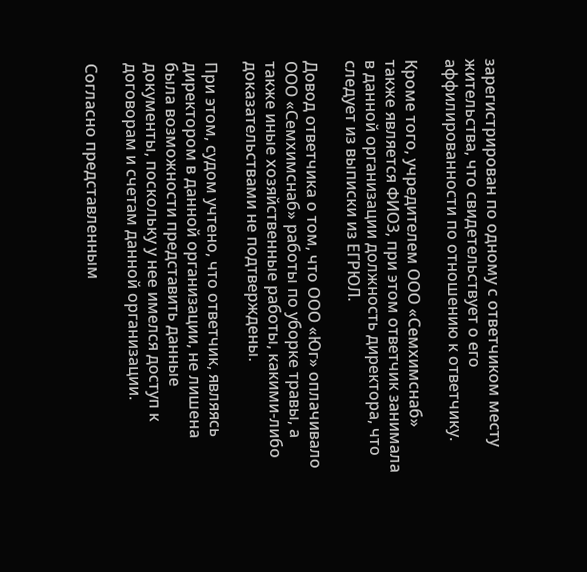зарегистрирован по одному с ответчиком месту жительства, что свидетельствует о его аффилированности по отношению к ответчику.

Кроме того, учредителем ООО «Семхимснаб» также является ФИО3, при этом ответчик занимала в данной организации должность директора, что следует из выписки из ЕГРЮЛ.

Довод ответчика о том, что ООО «Юг» оплачивало ООО «Семхимснаб» работы по уборке травы, а также иные хозяйственные работы, какими-либо доказательствами не подтверждены.

При этом, судом учтено, что ответчик, являясь директором в данной организации, не лишена была возможности представить данные документы, поскольку у нее имелся доступ к договорам и счетам данной организации.

Согласно представленным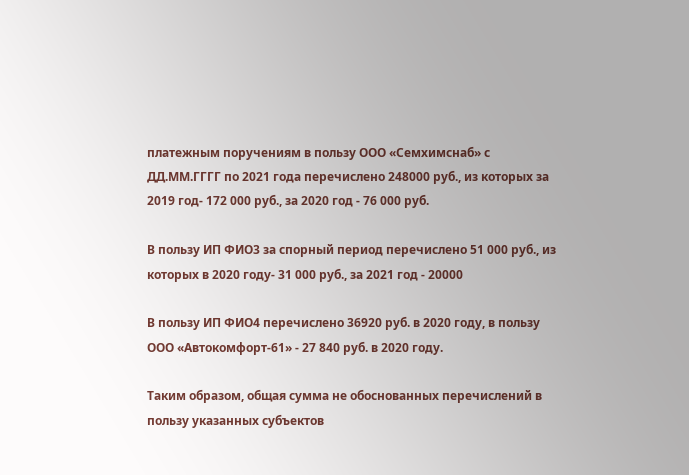платежным поручениям в пользу ООО «Семхимснаб» с ДД.ММ.ГГГГ по 2021 года перечислено 248000 руб., из которых за 2019 год- 172 000 руб., за 2020 год - 76 000 руб.

В пользу ИП ФИО3 за спорный период перечислено 51 000 руб., из которых в 2020 году- 31 000 руб., за 2021 год - 20000

В пользу ИП ФИО4 перечислено 36920 руб. в 2020 году, в пользу ООО «Автокомфорт-61» - 27 840 руб. в 2020 году.

Таким образом, общая сумма не обоснованных перечислений в пользу указанных субъектов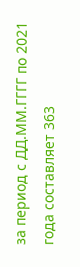за период с ДД.ММ.ГГГГ по 2021 года составляет 363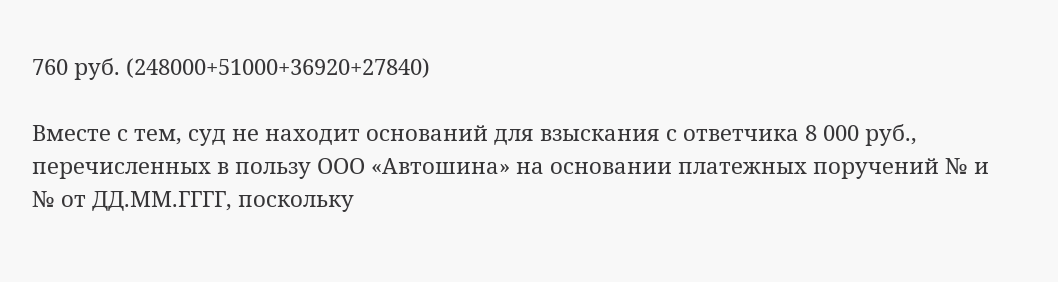760 руб. (248000+51000+36920+27840)

Вместе с тем, суд не находит оснований для взыскания с ответчика 8 000 руб., перечисленных в пользу ООО «Автошина» на основании платежных поручений № и № от ДД.ММ.ГГГГ, поскольку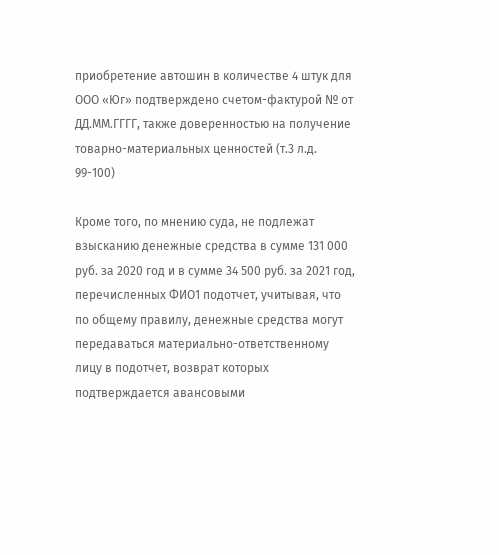приобретение автошин в количестве 4 штук для ООО «Юг» подтверждено счетом-фактурой № от ДД.ММ.ГГГГ, также доверенностью на получение товарно-материальных ценностей (т.3 л.д. 99-100)

Кроме того, по мнению суда, не подлежат взысканию денежные средства в сумме 131 000 руб. за 2020 год и в сумме 34 500 руб. за 2021 год, перечисленных ФИО1 подотчет, учитывая, что по общему правилу, денежные средства могут передаваться материально-ответственному лицу в подотчет, возврат которых подтверждается авансовыми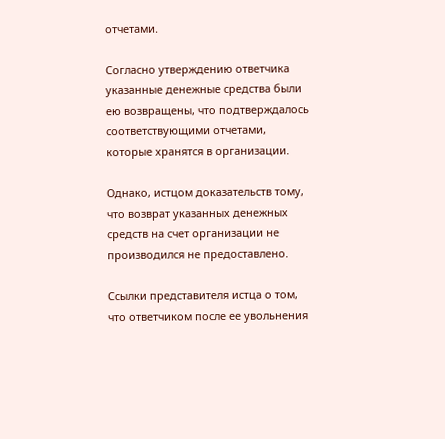отчетами.

Согласно утверждению ответчика указанные денежные средства были ею возвращены, что подтверждалось соответствующими отчетами, которые хранятся в организации.

Однако, истцом доказательств тому, что возврат указанных денежных средств на счет организации не производился не предоставлено.

Ссылки представителя истца о том, что ответчиком после ее увольнения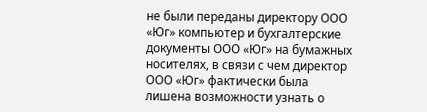не были переданы директору ООО «Юг» компьютер и бухгалтерские документы ООО «Юг» на бумажных носителях, в связи с чем директор ООО «Юг» фактически была лишена возможности узнать о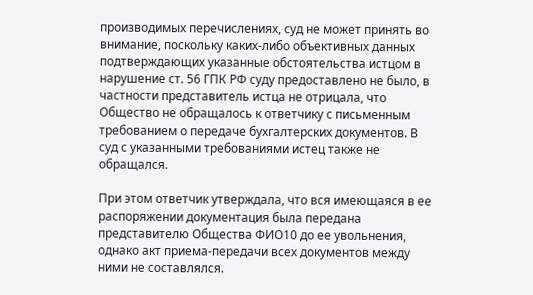производимых перечислениях, суд не может принять во внимание, поскольку каких-либо объективных данных подтверждающих указанные обстоятельства истцом в нарушение ст. 56 ГПК РФ суду предоставлено не было, в частности представитель истца не отрицала, что Общество не обращалось к ответчику с письменным требованием о передаче бухгалтерских документов. В суд с указанными требованиями истец также не обращался.

При этом ответчик утверждала, что вся имеющаяся в ее распоряжении документация была передана представителю Общества ФИО10 до ее увольнения, однако акт приема-передачи всех документов между ними не составлялся.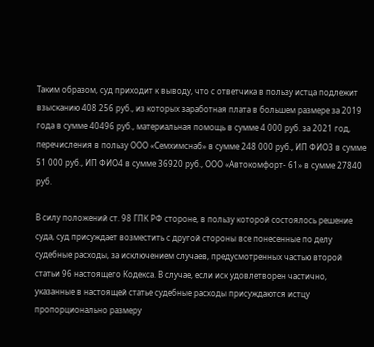Таким образом, суд приходит к выводу, что с ответчика в пользу истца подлежит взысканию 408 256 руб., из которых заработная плата в большем размере за 2019 года в сумме 40496 руб., материальная помощь в сумме 4 000 руб. за 2021 год, перечисления в пользу ООО «Семхимснаб» в сумме 248 000 руб., ИП ФИО3 в сумме 51 000 руб., ИП ФИО4 в сумме 36920 руб., ООО «Автокомфорт- 61» в сумме 27840 руб.

В силу положений ст. 98 ГПК РФ стороне, в пользу которой состоялось решение суда, суд присуждает возместить с другой стороны все понесенные по делу судебные расходы, за исключением случаев, предусмотренных частью второй статьи 96 настоящего Кодекса. В случае, если иск удовлетворен частично, указанные в настоящей статье судебные расходы присуждаются истцу пропорционально размеру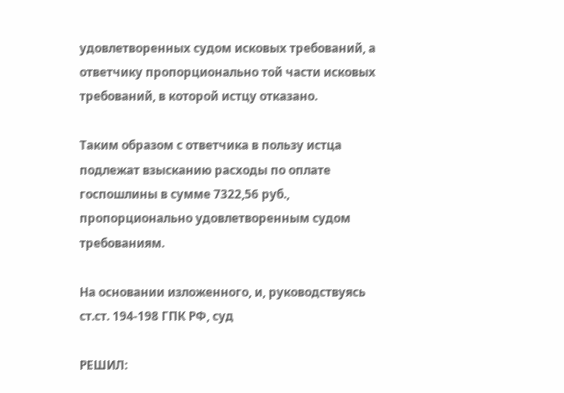удовлетворенных судом исковых требований, а ответчику пропорционально той части исковых требований, в которой истцу отказано.

Таким образом с ответчика в пользу истца подлежат взысканию расходы по оплате госпошлины в сумме 7322,56 руб., пропорционально удовлетворенным судом требованиям.

На основании изложенного, и, руководствуясь ст.ст. 194-198 ГПК РФ, суд

РЕШИЛ: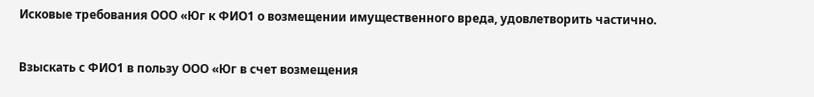Исковые требования ООО «Юг к ФИО1 о возмещении имущественного вреда, удовлетворить частично.

Взыскать с ФИО1 в пользу ООО «Юг в счет возмещения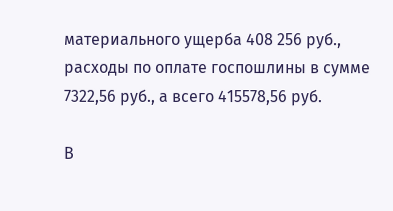материального ущерба 408 256 руб., расходы по оплате госпошлины в сумме 7322,56 руб., а всего 415578,56 руб.

В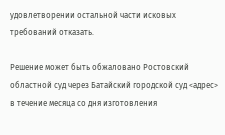удовлетворении остальной части исковых требований отказать.

Решение может быть обжаловано Ростовский областной суд через Батайский городской суд <адрес> в течение месяца со дня изготовления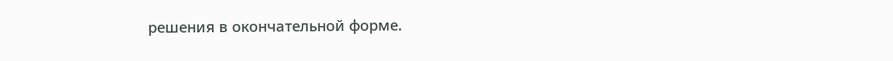решения в окончательной форме.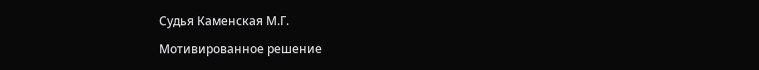Судья Каменская М.Г.

Мотивированное решение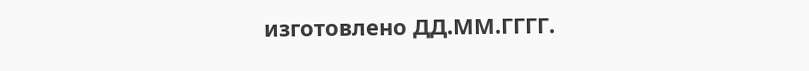изготовлено ДД.ММ.ГГГГ.